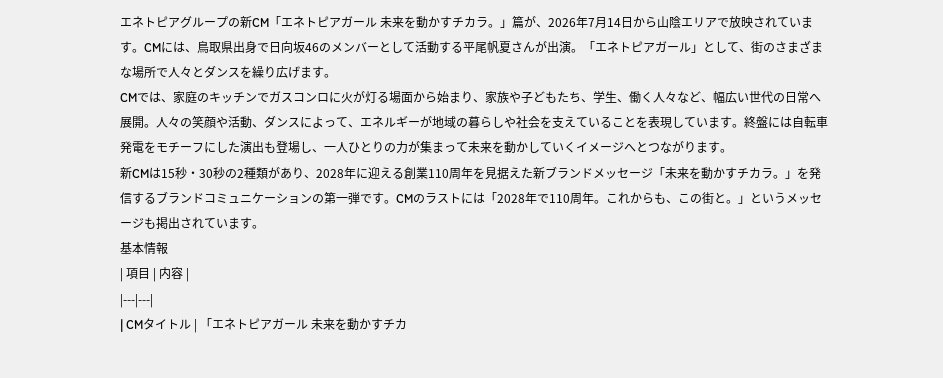エネトピアグループの新CM「エネトピアガール 未来を動かすチカラ。」篇が、2026年7月14日から山陰エリアで放映されています。CMには、鳥取県出身で日向坂46のメンバーとして活動する平尾帆夏さんが出演。「エネトピアガール」として、街のさまざまな場所で人々とダンスを繰り広げます。
CMでは、家庭のキッチンでガスコンロに火が灯る場面から始まり、家族や子どもたち、学生、働く人々など、幅広い世代の日常へ展開。人々の笑顔や活動、ダンスによって、エネルギーが地域の暮らしや社会を支えていることを表現しています。終盤には自転車発電をモチーフにした演出も登場し、一人ひとりの力が集まって未来を動かしていくイメージへとつながります。
新CMは15秒・30秒の2種類があり、2028年に迎える創業110周年を見据えた新ブランドメッセージ「未来を動かすチカラ。」を発信するブランドコミュニケーションの第一弾です。CMのラストには「2028年で110周年。これからも、この街と。」というメッセージも掲出されています。
基本情報
| 項目 | 内容 |
|---|---|
| CMタイトル | 「エネトピアガール 未来を動かすチカ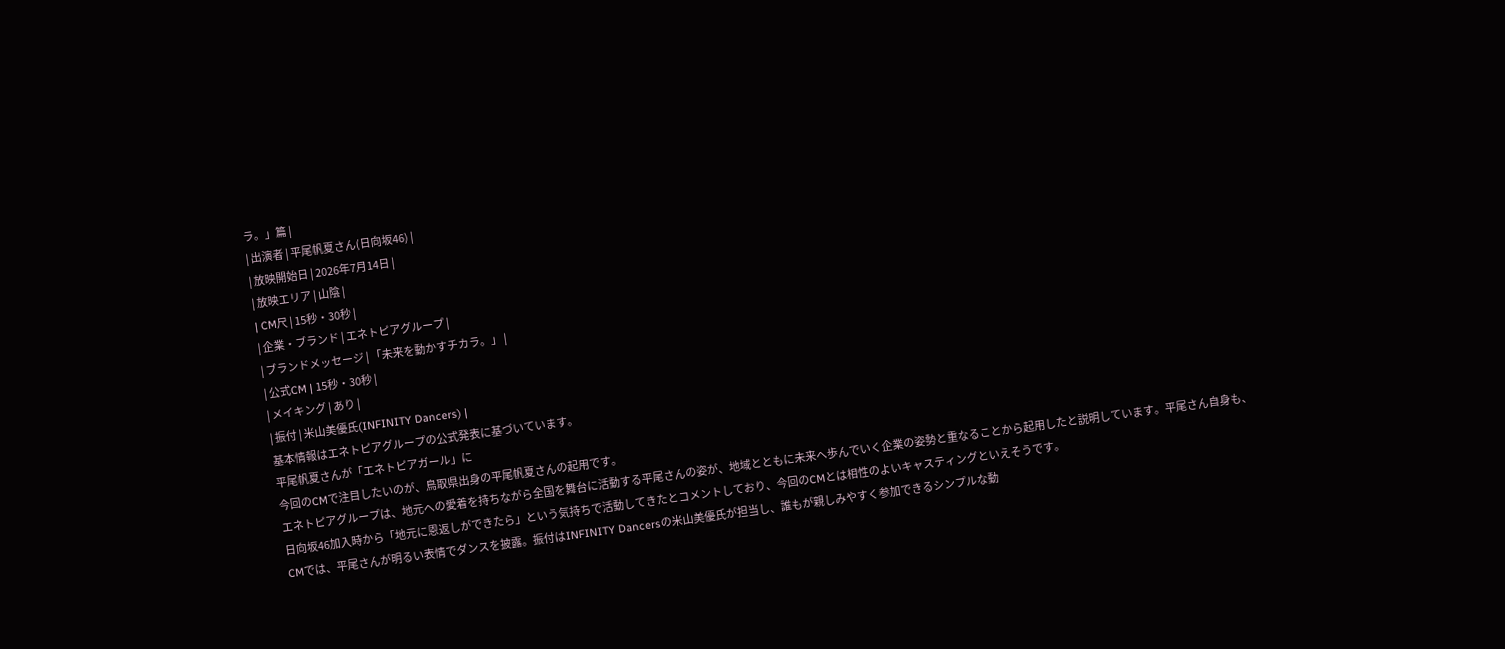ラ。」篇 |
| 出演者 | 平尾帆夏さん(日向坂46) |
| 放映開始日 | 2026年7月14日 |
| 放映エリア | 山陰 |
| CM尺 | 15秒・30秒 |
| 企業・ブランド | エネトピアグループ |
| ブランドメッセージ | 「未来を動かすチカラ。」 |
| 公式CM | 15秒・30秒 |
| メイキング | あり |
| 振付 | 米山美優氏(INFINITY Dancers) |
基本情報はエネトピアグループの公式発表に基づいています。
平尾帆夏さんが「エネトピアガール」に
今回のCMで注目したいのが、鳥取県出身の平尾帆夏さんの起用です。
エネトピアグループは、地元への愛着を持ちながら全国を舞台に活動する平尾さんの姿が、地域とともに未来へ歩んでいく企業の姿勢と重なることから起用したと説明しています。平尾さん自身も、日向坂46加入時から「地元に恩返しができたら」という気持ちで活動してきたとコメントしており、今回のCMとは相性のよいキャスティングといえそうです。
CMでは、平尾さんが明るい表情でダンスを披露。振付はINFINITY Dancersの米山美優氏が担当し、誰もが親しみやすく参加できるシンプルな動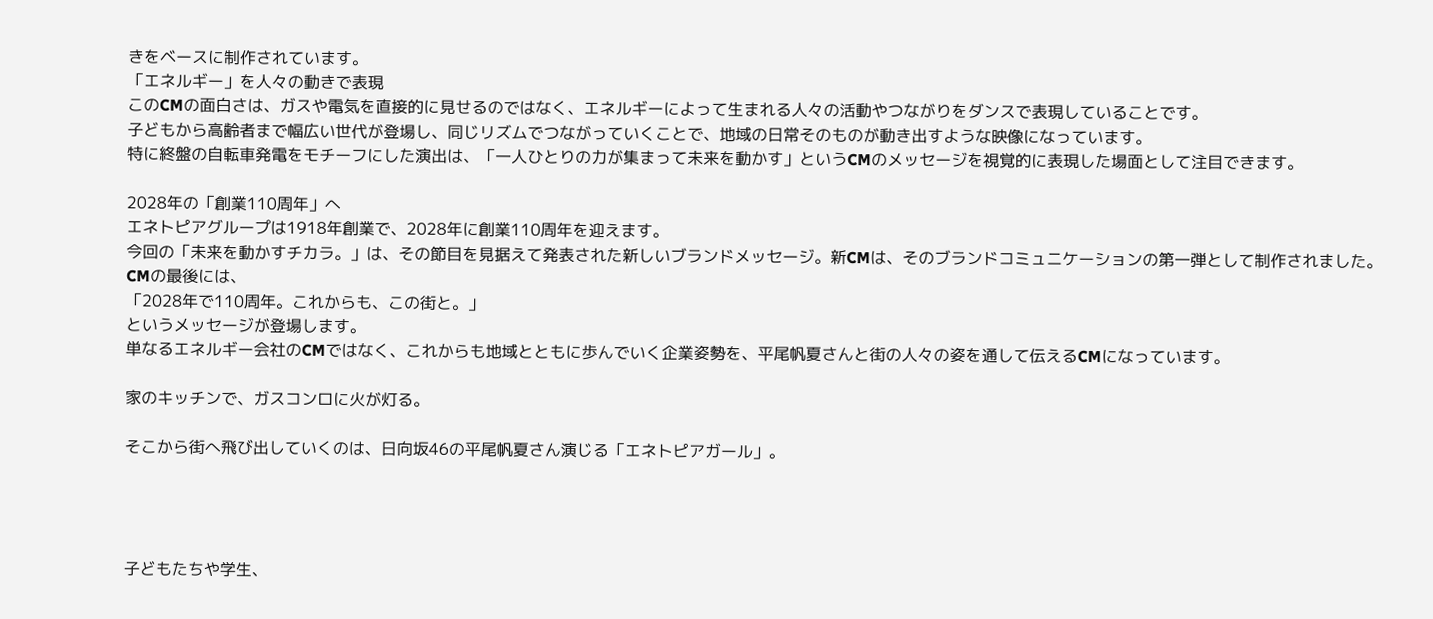きをベースに制作されています。
「エネルギー」を人々の動きで表現
このCMの面白さは、ガスや電気を直接的に見せるのではなく、エネルギーによって生まれる人々の活動やつながりをダンスで表現していることです。
子どもから高齢者まで幅広い世代が登場し、同じリズムでつながっていくことで、地域の日常そのものが動き出すような映像になっています。
特に終盤の自転車発電をモチーフにした演出は、「一人ひとりの力が集まって未来を動かす」というCMのメッセージを視覚的に表現した場面として注目できます。

2028年の「創業110周年」へ
エネトピアグループは1918年創業で、2028年に創業110周年を迎えます。
今回の「未来を動かすチカラ。」は、その節目を見据えて発表された新しいブランドメッセージ。新CMは、そのブランドコミュニケーションの第一弾として制作されました。
CMの最後には、
「2028年で110周年。これからも、この街と。」
というメッセージが登場します。
単なるエネルギー会社のCMではなく、これからも地域とともに歩んでいく企業姿勢を、平尾帆夏さんと街の人々の姿を通して伝えるCMになっています。

家のキッチンで、ガスコンロに火が灯る。

そこから街へ飛び出していくのは、日向坂46の平尾帆夏さん演じる「エネトピアガール」。




子どもたちや学生、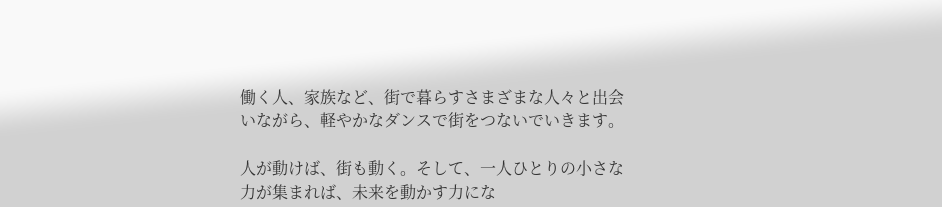働く人、家族など、街で暮らすさまざまな人々と出会いながら、軽やかなダンスで街をつないでいきます。

人が動けば、街も動く。そして、一人ひとりの小さな力が集まれば、未来を動かす力にな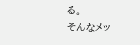る。
そんなメッ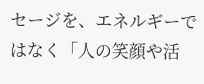セージを、エネルギーではなく「人の笑顔や活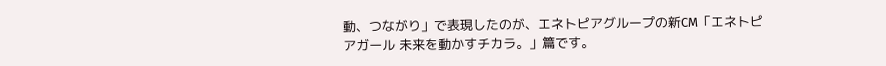動、つながり」で表現したのが、エネトピアグループの新CM「エネトピアガール 未来を動かすチカラ。」篇です。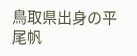鳥取県出身の平尾帆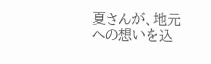夏さんが、地元への想いを込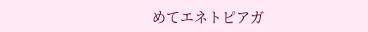めてエネトピアガ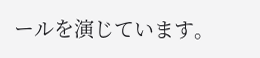ールを演じています。